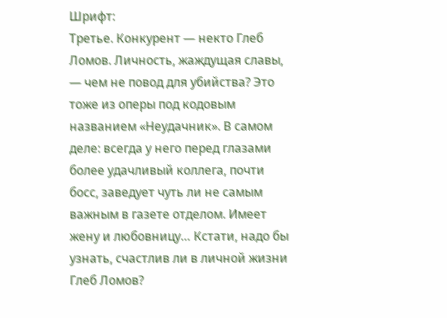Шрифт:
Третье. Конкурент — некто Глеб Ломов. Личность, жаждущая славы, — чем не повод для убийства? Это тоже из оперы под кодовым названием «Неудачник». В самом деле: всегда у него перед глазами более удачливый коллега, почти босс, заведует чуть ли не самым важным в газете отделом. Имеет жену и любовницу… Кстати, надо бы узнать, счастлив ли в личной жизни Глеб Ломов?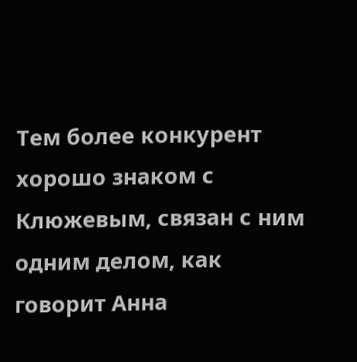Тем более конкурент хорошо знаком с Клюжевым, связан с ним одним делом, как говорит Анна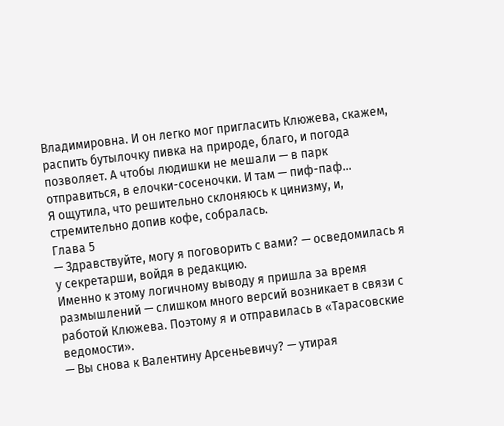Владимировна. И он легко мог пригласить Клюжева, скажем, распить бутылочку пивка на природе, благо, и погода позволяет. А чтобы людишки не мешали — в парк отправиться, в елочки-сосеночки. И там — пиф-паф…
Я ощутила, что решительно склоняюсь к цинизму, и, стремительно допив кофе, собралась.
Глава 5
— Здравствуйте, могу я поговорить с вами? — осведомилась я у секретарши, войдя в редакцию.
Именно к этому логичному выводу я пришла за время размышлений — слишком много версий возникает в связи с работой Клюжева. Поэтому я и отправилась в «Тарасовские ведомости».
— Вы снова к Валентину Арсеньевичу? — утирая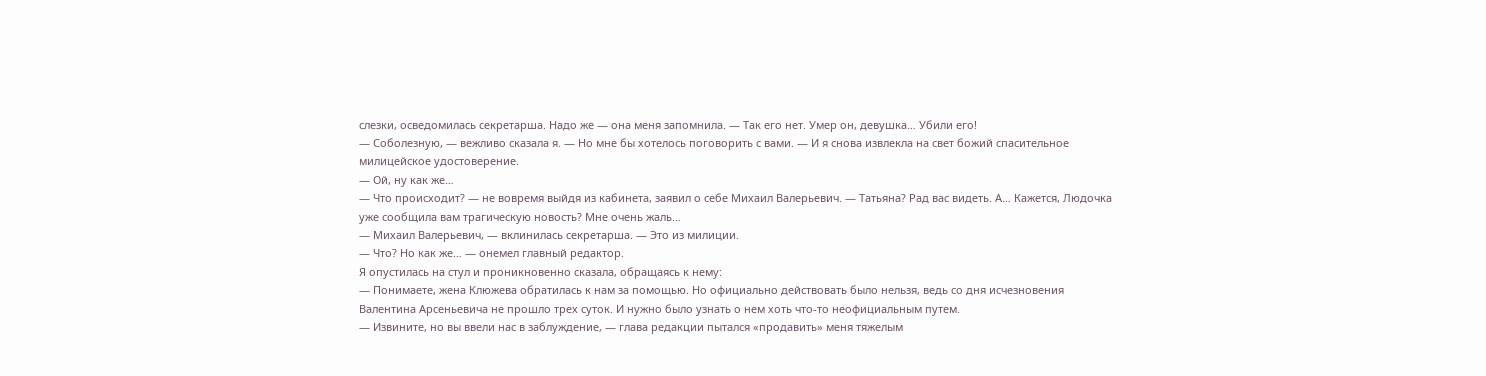слезки, осведомилась секретарша. Надо же — она меня запомнила. — Так его нет. Умер он, девушка… Убили его!
— Соболезную, — вежливо сказала я. — Но мне бы хотелось поговорить с вами. — И я снова извлекла на свет божий спасительное милицейское удостоверение.
— Ой, ну как же…
— Что происходит? — не вовремя выйдя из кабинета, заявил о себе Михаил Валерьевич. — Татьяна? Рад вас видеть. А… Кажется, Людочка уже сообщила вам трагическую новость? Мне очень жаль…
— Михаил Валерьевич, — вклинилась секретарша. — Это из милиции.
— Что? Но как же… — онемел главный редактор.
Я опустилась на стул и проникновенно сказала, обращаясь к нему:
— Понимаете, жена Клюжева обратилась к нам за помощью. Но официально действовать было нельзя, ведь со дня исчезновения Валентина Арсеньевича не прошло трех суток. И нужно было узнать о нем хоть что-то неофициальным путем.
— Извините, но вы ввели нас в заблуждение, — глава редакции пытался «продавить» меня тяжелым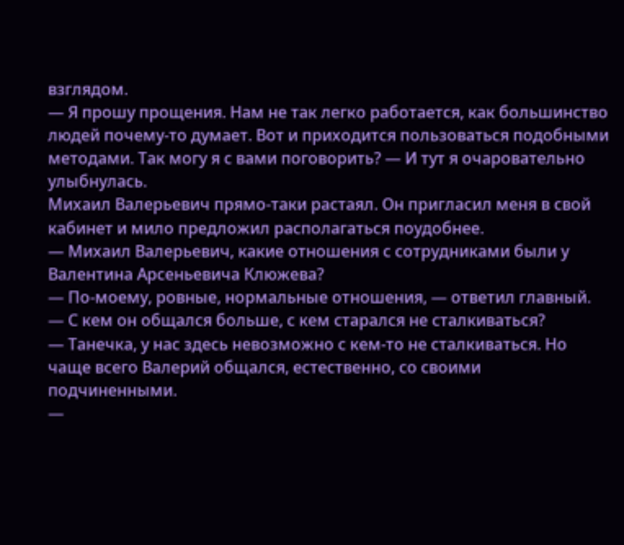взглядом.
— Я прошу прощения. Нам не так легко работается, как большинство людей почему-то думает. Вот и приходится пользоваться подобными методами. Так могу я с вами поговорить? — И тут я очаровательно улыбнулась.
Михаил Валерьевич прямо-таки растаял. Он пригласил меня в свой кабинет и мило предложил располагаться поудобнее.
— Михаил Валерьевич, какие отношения с сотрудниками были у Валентина Арсеньевича Клюжева?
— По-моему, ровные, нормальные отношения, — ответил главный.
— С кем он общался больше, с кем старался не сталкиваться?
— Танечка, у нас здесь невозможно с кем-то не сталкиваться. Но чаще всего Валерий общался, естественно, со своими подчиненными.
—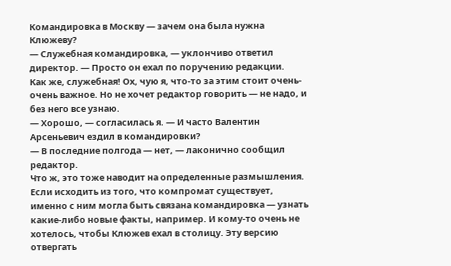Командировка в Москву — зачем она была нужна Клюжеву?
— Служебная командировка, — уклончиво ответил директор. — Просто он ехал по поручению редакции.
Как же, служебная! Ох, чую я, что-то за этим стоит очень-очень важное. Но не хочет редактор говорить — не надо, и без него все узнаю.
— Хорошо, — согласилась я. — И часто Валентин Арсеньевич ездил в командировки?
— В последние полгода — нет, — лаконично сообщил редактор.
Что ж, это тоже наводит на определенные размышления. Если исходить из того, что компромат существует, именно с ним могла быть связана командировка — узнать какие-либо новые факты, например. И кому-то очень не хотелось, чтобы Клюжев ехал в столицу. Эту версию отвергать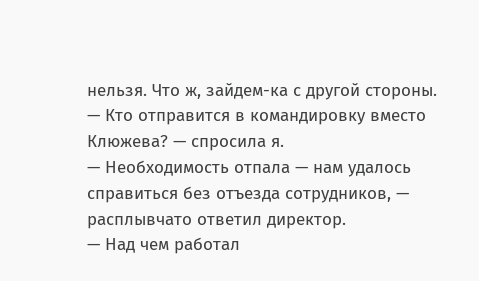нельзя. Что ж, зайдем-ка с другой стороны.
— Кто отправится в командировку вместо Клюжева? — спросила я.
— Необходимость отпала — нам удалось справиться без отъезда сотрудников, — расплывчато ответил директор.
— Над чем работал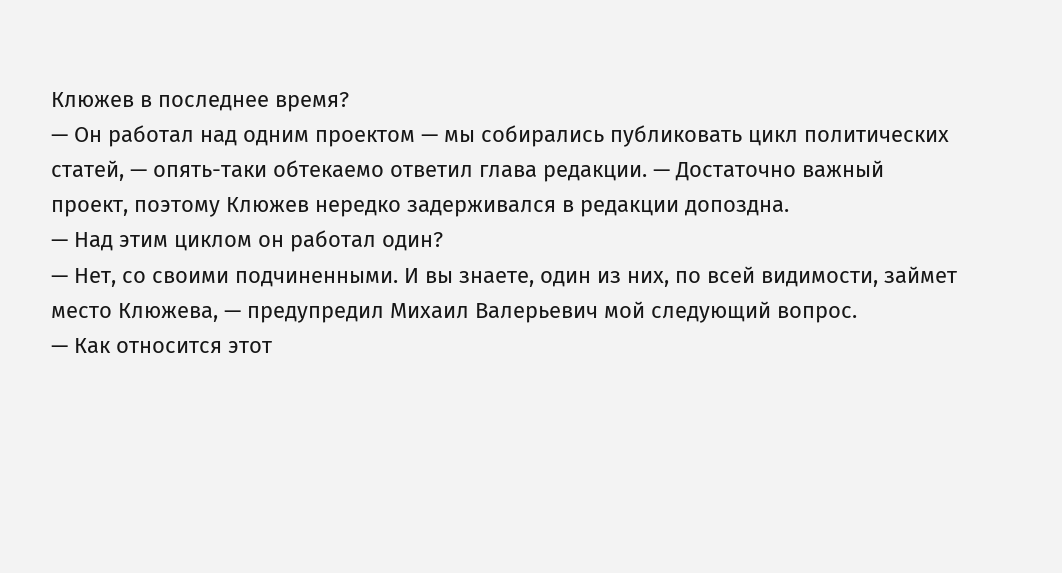Клюжев в последнее время?
— Он работал над одним проектом — мы собирались публиковать цикл политических статей, — опять-таки обтекаемо ответил глава редакции. — Достаточно важный проект, поэтому Клюжев нередко задерживался в редакции допоздна.
— Над этим циклом он работал один?
— Нет, со своими подчиненными. И вы знаете, один из них, по всей видимости, займет место Клюжева, — предупредил Михаил Валерьевич мой следующий вопрос.
— Как относится этот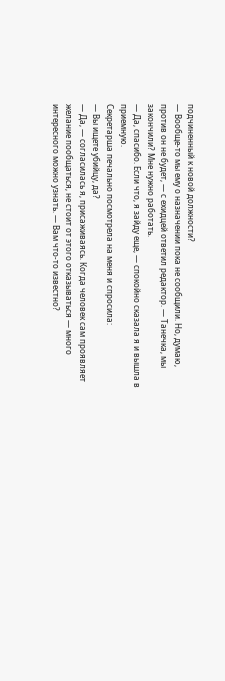подчиненный к новой должности?
— Вообще-то мы ему о назначении пока не сообщили. Но, думаю, против он не будет, — с ехидцей ответил редактор. — Танечка, мы закончили? Мне нужно работать.
— Да, спасибо. Если что, я зайду еще, — спокойно сказала я и вышла в приемную.
Секретарша печально посмотрела на меня и спросила:
— Вы ищете убийцу, да?
— Да, — согласилась я, присаживаясь. Когда человек сам проявляет желание пообщаться, не стоит от этого отказываться — много интересного можно узнать. — Вам что-то известно?